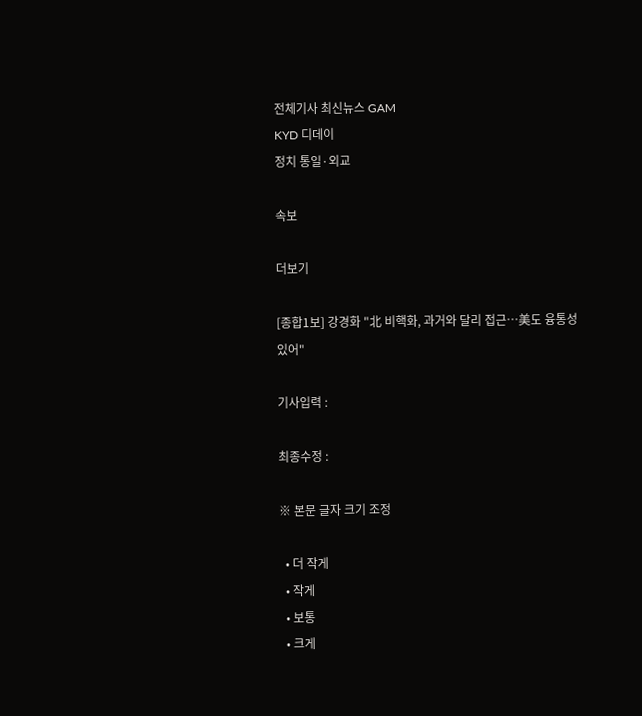전체기사 최신뉴스 GAM
KYD 디데이
정치 통일·외교

속보

더보기

[종합1보] 강경화 "北 비핵화, 과거와 달리 접근…美도 융통성 있어"

기사입력 :

최종수정 :

※ 본문 글자 크기 조정

  • 더 작게
  • 작게
  • 보통
  • 크게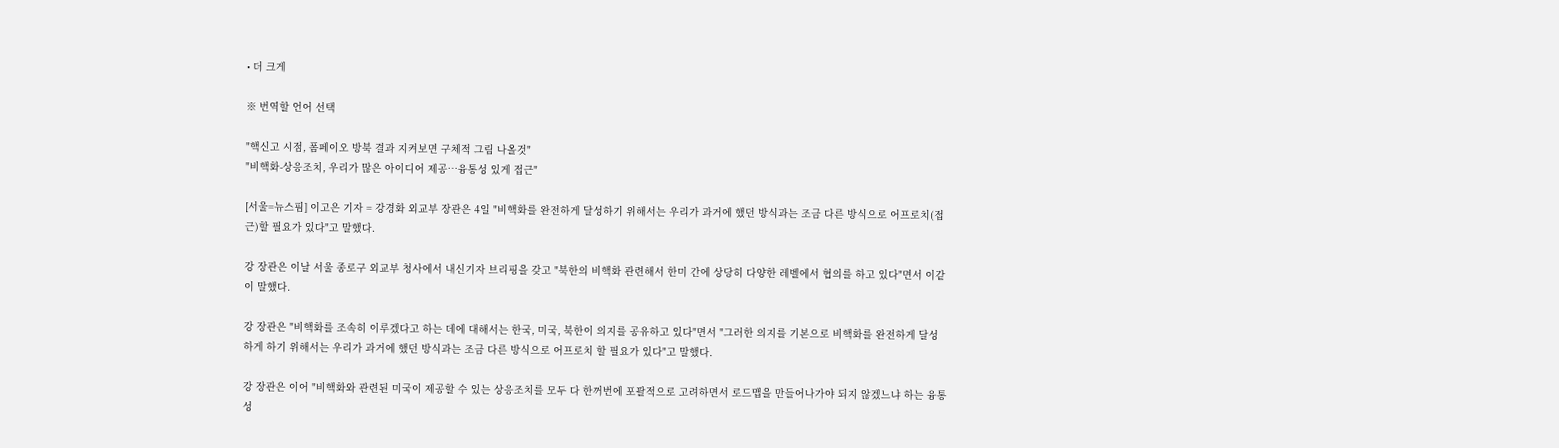• 더 크게

※ 번역할 언어 선택

"핵신고 시점, 폼페이오 방북 결과 지켜보면 구체적 그림 나올것"
"비핵화-상응조치, 우리가 많은 아이디어 제공…융통성 있게 접근"

[서울=뉴스핌] 이고은 기자 = 강경화 외교부 장관은 4일 "비핵화를 완전하게 달성하기 위해서는 우리가 과거에 했던 방식과는 조금 다른 방식으로 어프로치(접근)할 필요가 있다"고 말했다.

강 장관은 이날 서울 종로구 외교부 청사에서 내신기자 브리핑을 갖고 "북한의 비핵화 관련해서 한미 간에 상당히 다양한 레벨에서 협의를 하고 있다"면서 이같이 말했다.

강 장관은 "비핵화를 조속히 이루겠다고 하는 데에 대해서는 한국, 미국, 북한이 의지를 공유하고 있다"면서 "그러한 의지를 기본으로 비핵화를 완전하게 달성하게 하기 위해서는 우리가 과거에 했던 방식과는 조금 다른 방식으로 어프로치 할 필요가 있다"고 말했다.

강 장관은 이어 "비핵화와 관련된 미국이 제공할 수 있는 상응조치를 모두 다 한꺼번에 포괄적으로 고려하면서 로드맵을 만들어나가야 되지 않겠느냐 하는 융통성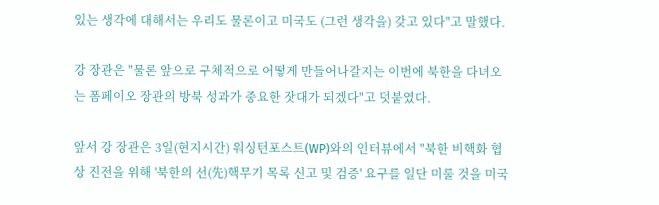있는 생각에 대해서는 우리도 물론이고 미국도 (그런 생각을) 갖고 있다"고 말했다.

강 장관은 "물론 앞으로 구체적으로 어떻게 만들어나갈지는 이번에 북한을 다녀오는 폼페이오 장관의 방북 성과가 중요한 잣대가 되겠다"고 덧붙였다.

앞서 강 장관은 3일(현지시간) 워싱턴포스트(WP)와의 인터뷰에서 "북한 비핵화 협상 진전을 위해 '북한의 선(先)핵무기 목록 신고 및 검증' 요구를 일단 미룰 것을 미국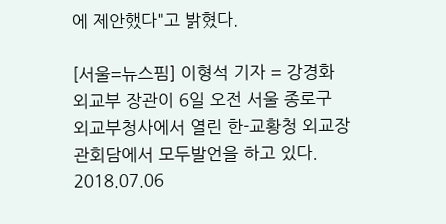에 제안했다"고 밝혔다.

[서울=뉴스핌] 이형석 기자 = 강경화 외교부 장관이 6일 오전 서울 종로구 외교부청사에서 열린 한-교황청 외교장관회담에서 모두발언을 하고 있다. 2018.07.06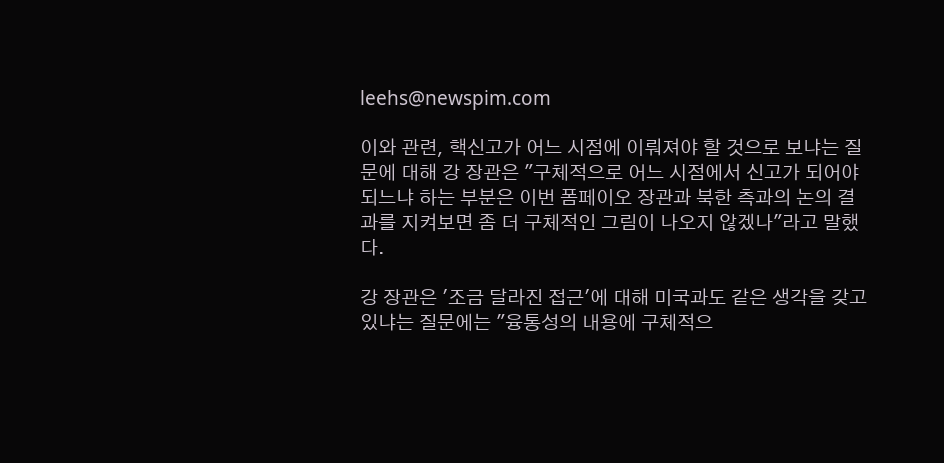leehs@newspim.com

이와 관련, 핵신고가 어느 시점에 이뤄져야 할 것으로 보냐는 질문에 대해 강 장관은 "구체적으로 어느 시점에서 신고가 되어야 되느냐 하는 부분은 이번 폼페이오 장관과 북한 측과의 논의 결과를 지켜보면 좀 더 구체적인 그림이 나오지 않겠나"라고 말했다.

강 장관은 '조금 달라진 접근'에 대해 미국과도 같은 생각을 갖고 있냐는 질문에는 "융통성의 내용에 구체적으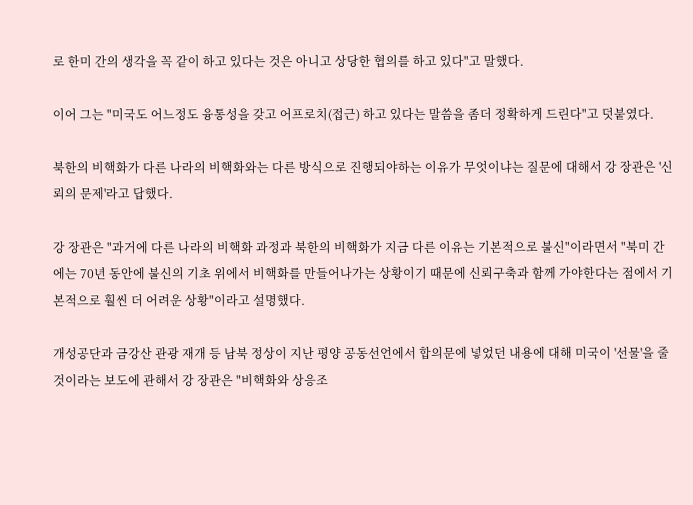로 한미 간의 생각을 꼭 같이 하고 있다는 것은 아니고 상당한 협의를 하고 있다"고 말했다.

이어 그는 "미국도 어느정도 융통성을 갖고 어프로치(접근) 하고 있다는 말씀을 좀더 정확하게 드린다"고 덧붙였다.

북한의 비핵화가 다른 나라의 비핵화와는 다른 방식으로 진행되야하는 이유가 무엇이냐는 질문에 대해서 강 장관은 '신뢰의 문제'라고 답했다.

강 장관은 "과거에 다른 나라의 비핵화 과정과 북한의 비핵화가 지금 다른 이유는 기본적으로 불신"이라면서 "북미 간에는 70년 동안에 불신의 기초 위에서 비핵화를 만들어나가는 상황이기 때문에 신뢰구축과 함께 가야한다는 점에서 기본적으로 훨씬 더 어려운 상황"이라고 설명했다.

개성공단과 금강산 관광 재개 등 남북 정상이 지난 평양 공동선언에서 합의문에 넣었던 내용에 대해 미국이 '선물'을 줄 것이라는 보도에 관해서 강 장관은 "비핵화와 상응조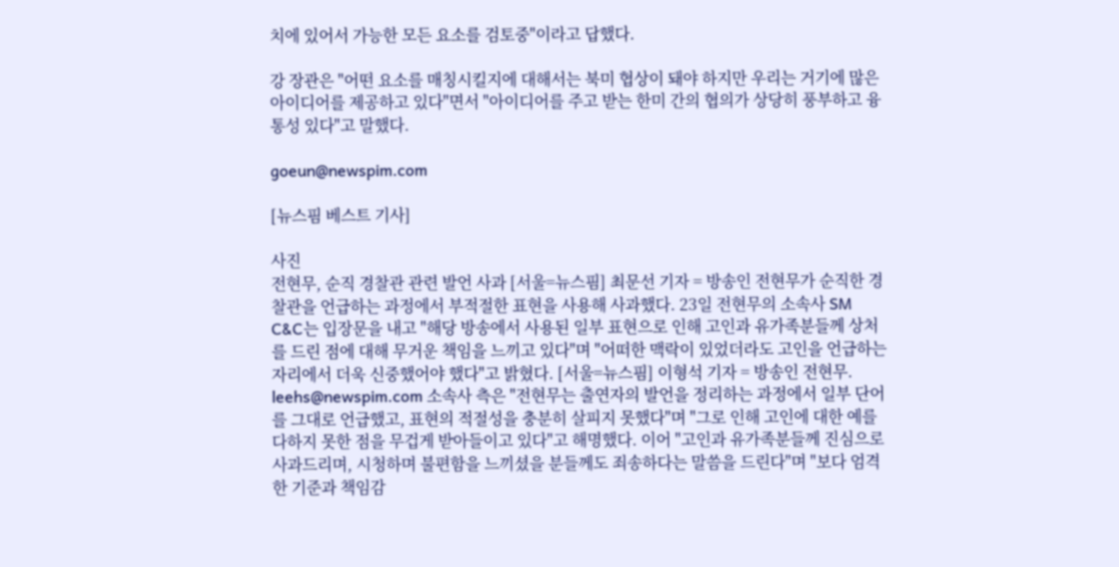치에 있어서 가능한 모든 요소를 검토중"이라고 답했다.

강 장관은 "어떤 요소를 매칭시킬지에 대해서는 북미 협상이 돼야 하지만 우리는 거기에 많은 아이디어를 제공하고 있다"면서 "아이디어를 주고 받는 한미 간의 협의가 상당히 풍부하고 융통성 있다"고 말했다.

goeun@newspim.com

[뉴스핌 베스트 기사]

사진
전현무, 순직 경찰관 관련 발언 사과 [서울=뉴스핌] 최문선 기자 = 방송인 전현무가 순직한 경찰관을 언급하는 과정에서 부적절한 표현을 사용해 사과했다. 23일 전현무의 소속사 SM C&C는 입장문을 내고 "해당 방송에서 사용된 일부 표현으로 인해 고인과 유가족분들께 상처를 드린 점에 대해 무거운 책임을 느끼고 있다"며 "어떠한 맥락이 있었더라도 고인을 언급하는 자리에서 더욱 신중했어야 했다"고 밝혔다. [서울=뉴스핌] 이형석 기자 = 방송인 전현무. leehs@newspim.com 소속사 측은 "전현무는 출연자의 발언을 정리하는 과정에서 일부 단어를 그대로 언급했고, 표현의 적절성을 충분히 살피지 못했다"며 "그로 인해 고인에 대한 예를 다하지 못한 점을 무겁게 받아들이고 있다"고 해명했다. 이어 "고인과 유가족분들께 진심으로 사과드리며, 시청하며 불편함을 느끼셨을 분들께도 죄송하다는 말씀을 드린다"며 "보다 엄격한 기준과 책임감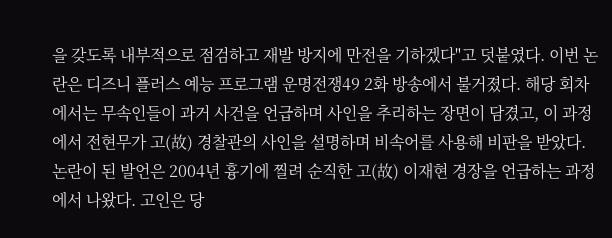을 갖도록 내부적으로 점검하고 재발 방지에 만전을 기하겠다"고 덧붙였다. 이번 논란은 디즈니 플러스 예능 프로그램 운명전쟁49 2화 방송에서 불거졌다. 해당 회차에서는 무속인들이 과거 사건을 언급하며 사인을 추리하는 장면이 담겼고, 이 과정에서 전현무가 고(故) 경찰관의 사인을 설명하며 비속어를 사용해 비판을 받았다. 논란이 된 발언은 2004년 흉기에 찔려 순직한 고(故) 이재현 경장을 언급하는 과정에서 나왔다. 고인은 당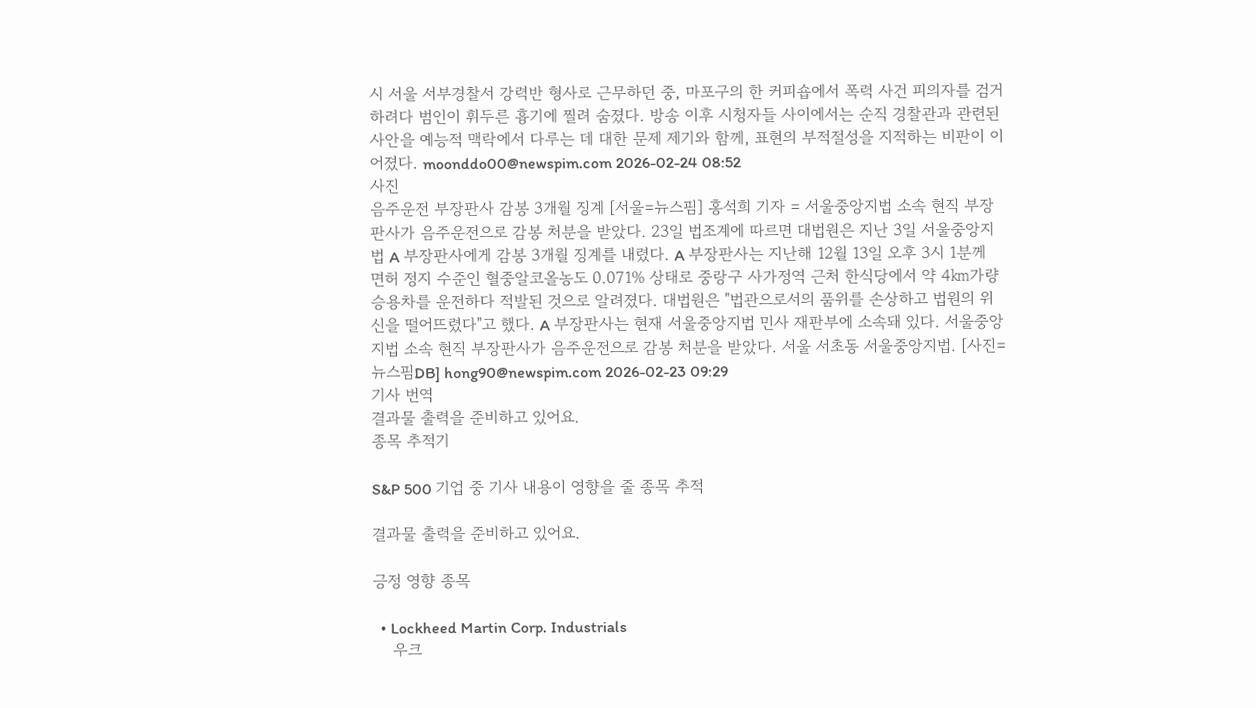시 서울 서부경찰서 강력반 형사로 근무하던 중, 마포구의 한 커피숍에서 폭력 사건 피의자를 검거하려다 범인이 휘두른 흉기에 찔려 숨졌다. 방송 이후 시청자들 사이에서는 순직 경찰관과 관련된 사안을 예능적 맥락에서 다루는 데 대한 문제 제기와 함께, 표현의 부적절성을 지적하는 비판이 이어졌다. moonddo00@newspim.com 2026-02-24 08:52
사진
음주운전 부장판사 감봉 3개월 징계 [서울=뉴스핌] 홍석희 기자 = 서울중앙지법 소속 현직 부장판사가 음주운전으로 감봉 처분을 받았다. 23일 법조계에 따르면 대법원은 지난 3일 서울중앙지법 A 부장판사에게 감봉 3개월 징계를 내렸다. A 부장판사는 지난해 12월 13일 오후 3시 1분께 면허 정지 수준인 혈중알코올농도 0.071% 상태로 중랑구 사가정역 근처 한식당에서 약 4㎞가량 승용차를 운전하다 적발된 것으로 알려졌다. 대법원은 "법관으로서의 품위를 손상하고 법원의 위신을 떨어뜨렸다"고 했다. A 부장판사는 현재 서울중앙지법 민사 재판부에 소속돼 있다. 서울중앙지법 소속 현직 부장판사가 음주운전으로 감봉 처분을 받았다. 서울 서초동 서울중앙지법. [사진=뉴스핌DB] hong90@newspim.com 2026-02-23 09:29
기사 번역
결과물 출력을 준비하고 있어요.
종목 추적기

S&P 500 기업 중 기사 내용이 영향을 줄 종목 추적

결과물 출력을 준비하고 있어요.

긍정 영향 종목

  • Lockheed Martin Corp. Industrials
    우크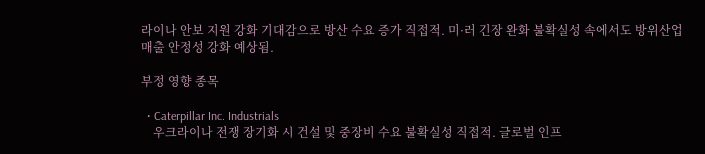라이나 안보 지원 강화 기대감으로 방산 수요 증가 직접적. 미·러 긴장 완화 불확실성 속에서도 방위산업 매출 안정성 강화 예상됨.

부정 영향 종목

  • Caterpillar Inc. Industrials
    우크라이나 전쟁 장기화 시 건설 및 중장비 수요 불확실성 직접적. 글로벌 인프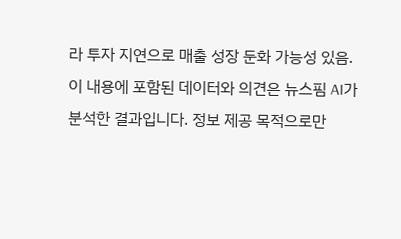라 투자 지연으로 매출 성장 둔화 가능성 있음.
이 내용에 포함된 데이터와 의견은 뉴스핌 AI가 분석한 결과입니다. 정보 제공 목적으로만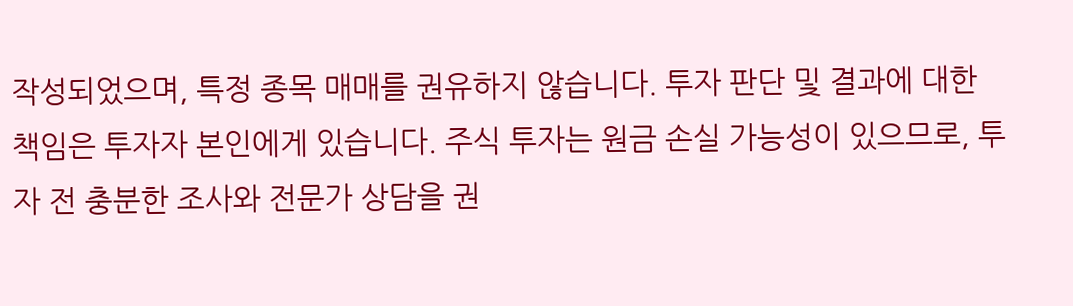작성되었으며, 특정 종목 매매를 권유하지 않습니다. 투자 판단 및 결과에 대한 책임은 투자자 본인에게 있습니다. 주식 투자는 원금 손실 가능성이 있으므로, 투자 전 충분한 조사와 전문가 상담을 권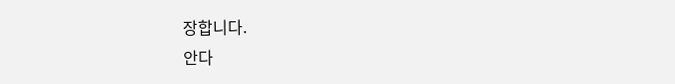장합니다.
안다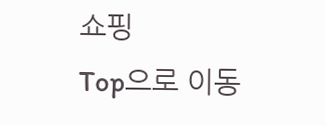쇼핑
Top으로 이동